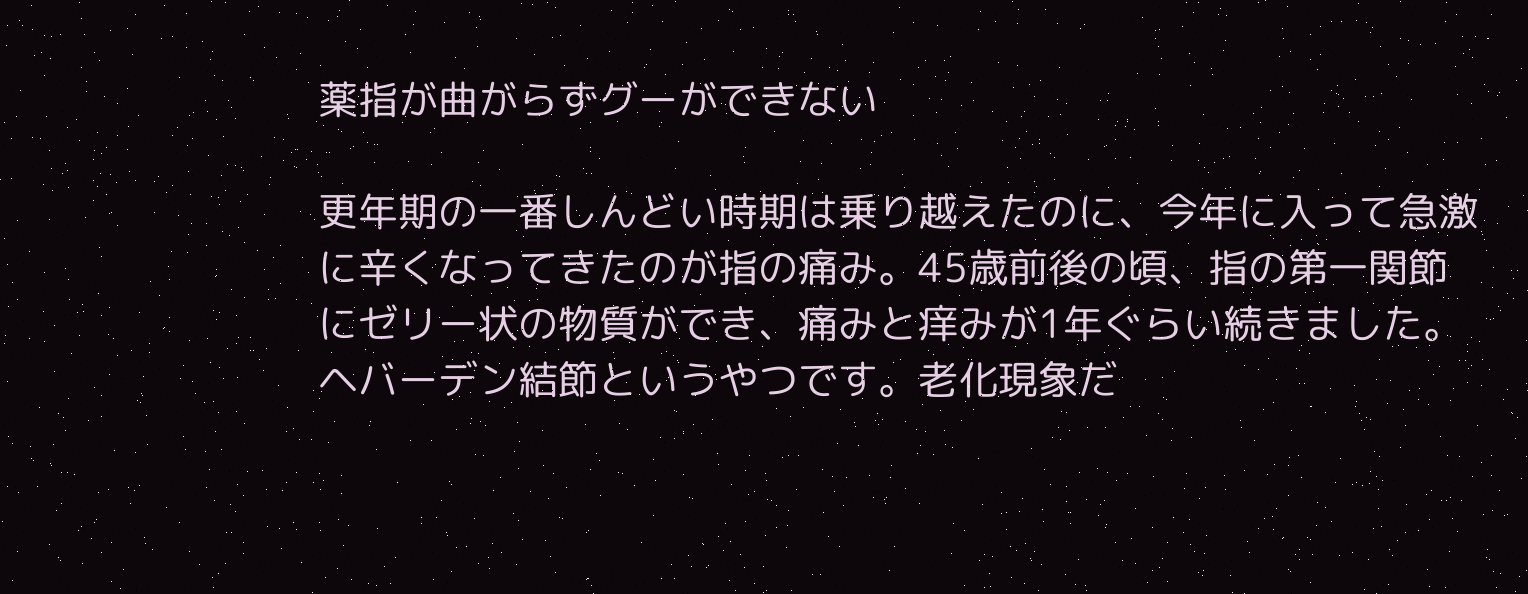薬指が曲がらずグーができない

更年期の一番しんどい時期は乗り越えたのに、今年に入って急激に辛くなってきたのが指の痛み。45歳前後の頃、指の第一関節にゼリー状の物質ができ、痛みと痒みが1年ぐらい続きました。ヘバーデン結節というやつです。老化現象だ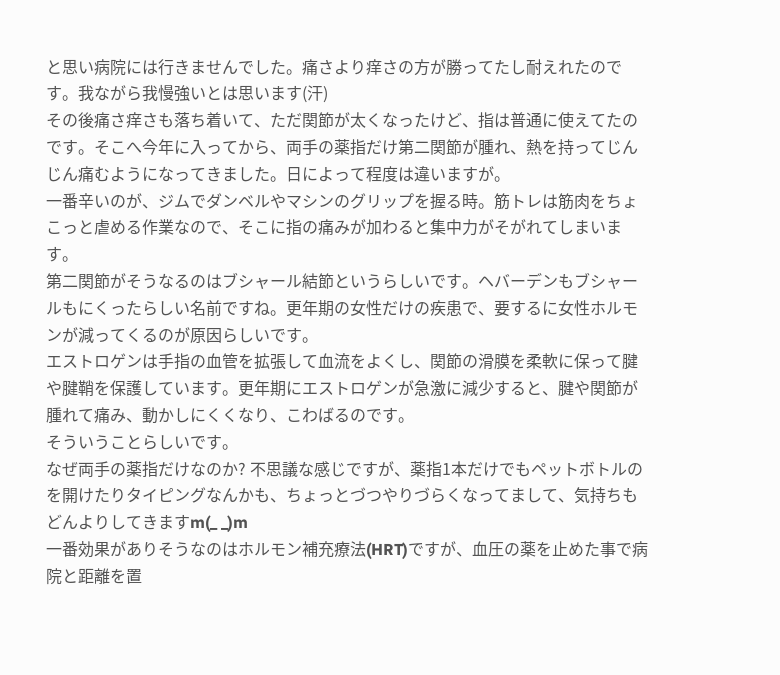と思い病院には行きませんでした。痛さより痒さの方が勝ってたし耐えれたのです。我ながら我慢強いとは思います(汗)
その後痛さ痒さも落ち着いて、ただ関節が太くなったけど、指は普通に使えてたのです。そこへ今年に入ってから、両手の薬指だけ第二関節が腫れ、熱を持ってじんじん痛むようになってきました。日によって程度は違いますが。
一番辛いのが、ジムでダンベルやマシンのグリップを握る時。筋トレは筋肉をちょこっと虐める作業なので、そこに指の痛みが加わると集中力がそがれてしまいます。
第二関節がそうなるのはブシャール結節というらしいです。ヘバーデンもブシャールもにくったらしい名前ですね。更年期の女性だけの疾患で、要するに女性ホルモンが減ってくるのが原因らしいです。
エストロゲンは手指の血管を拡張して血流をよくし、関節の滑膜を柔軟に保って腱や腱鞘を保護しています。更年期にエストロゲンが急激に減少すると、腱や関節が腫れて痛み、動かしにくくなり、こわばるのです。
そういうことらしいです。
なぜ両手の薬指だけなのか? 不思議な感じですが、薬指1本だけでもペットボトルのを開けたりタイピングなんかも、ちょっとづつやりづらくなってまして、気持ちもどんよりしてきますm(_ _)m
一番効果がありそうなのはホルモン補充療法(HRT)ですが、血圧の薬を止めた事で病院と距離を置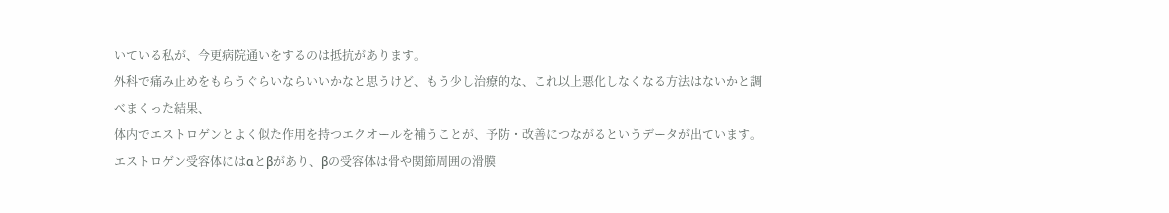いている私が、今更病院通いをするのは抵抗があります。
外科で痛み止めをもらうぐらいならいいかなと思うけど、もう少し治療的な、これ以上悪化しなくなる方法はないかと調べまくった結果、
体内でエストロゲンとよく似た作用を持つエクオールを補うことが、予防・改善につながるというデータが出ています。エストロゲン受容体にはαとβがあり、βの受容体は骨や関節周囲の滑膜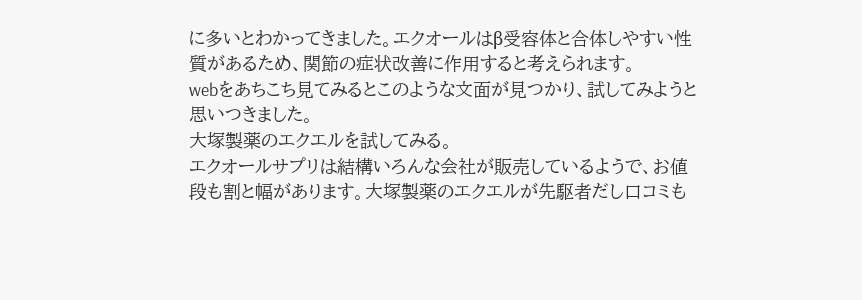に多いとわかってきました。エクオールはβ受容体と合体しやすい性質があるため、関節の症状改善に作用すると考えられます。
webをあちこち見てみるとこのような文面が見つかり、試してみようと思いつきました。
大塚製薬のエクエルを試してみる。
エクオールサプリは結構いろんな会社が販売しているようで、お値段も割と幅があります。大塚製薬のエクエルが先駆者だし口コミも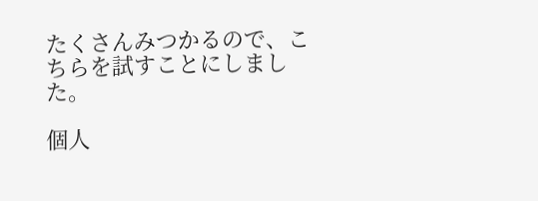たくさんみつかるので、こちらを試すことにしました。

個人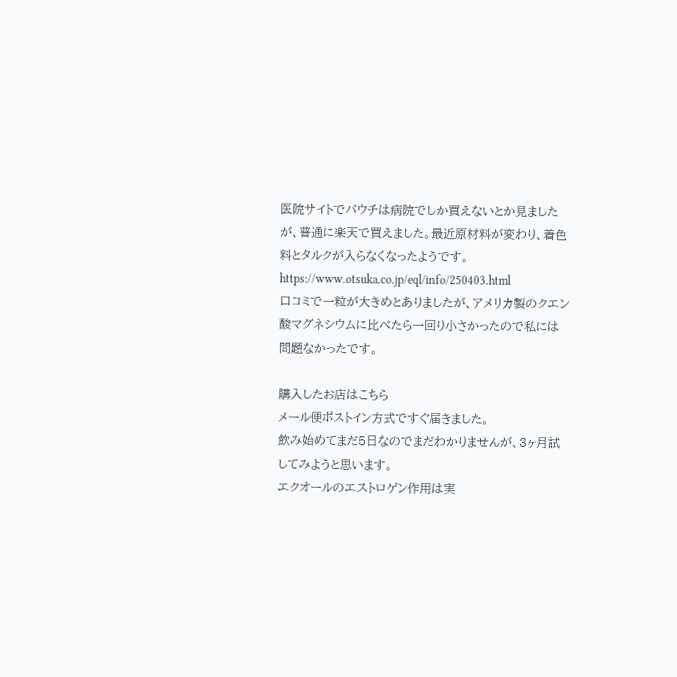医院サイトでパウチは病院でしか買えないとか見ましたが、普通に楽天で買えました。最近原材料が変わり、着色料とタルクが入らなくなったようです。
https://www.otsuka.co.jp/eql/info/250403.html
口コミで一粒が大きめとありましたが、アメリカ製のクエン酸マグネシウムに比べたら一回り小さかったので私には問題なかったです。

購入したお店はこちら
メール便ポストイン方式ですぐ届きました。
飲み始めてまだ5日なのでまだわかりませんが、3ヶ月試してみようと思います。
エクオールのエストロゲン作用は実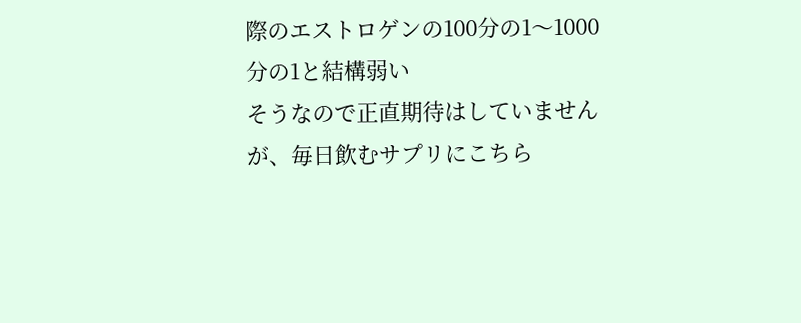際のエストロゲンの100分の1〜1000分の1と結構弱い
そうなので正直期待はしていませんが、毎日飲むサプリにこちら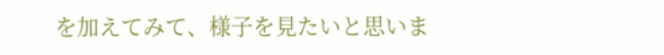を加えてみて、様子を見たいと思いま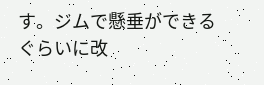す。ジムで懸垂ができるぐらいに改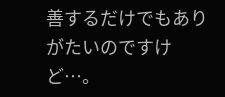善するだけでもありがたいのですけど…。